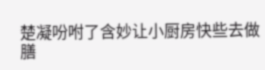楚凝吩咐了含妙让小厨房快些去做膳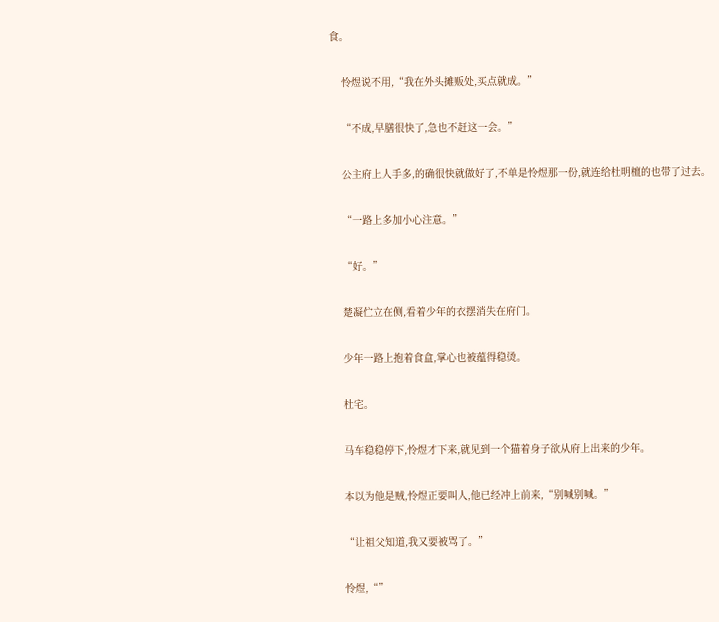食。

    怜煜说不用,“我在外头摊贩处,买点就成。”

    “不成,早膳很快了,急也不赶这一会。”

    公主府上人手多,的确很快就做好了,不单是怜煜那一份,就连给杜明檀的也带了过去。

    “一路上多加小心注意。”

    “好。”

    楚凝伫立在侧,看着少年的衣摆消失在府门。

    少年一路上抱着食盒,掌心也被蕴得稳烫。

    杜宅。

    马车稳稳停下,怜煜才下来,就见到一个猫着身子欲从府上出来的少年。

    本以为他是贼,怜煜正要叫人,他已经冲上前来,“别喊别喊。”

    “让祖父知道,我又要被骂了。”

    怜煜,“”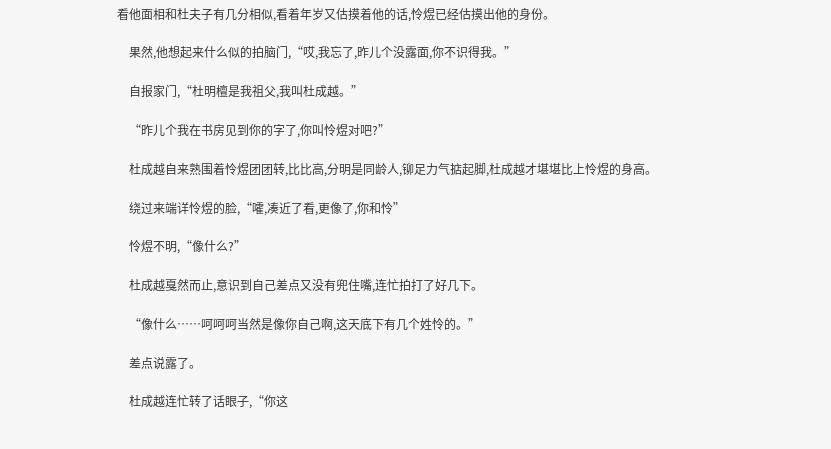看他面相和杜夫子有几分相似,看着年岁又估摸着他的话,怜煜已经估摸出他的身份。

    果然,他想起来什么似的拍脑门,“哎,我忘了,昨儿个没露面,你不识得我。”

    自报家门,“杜明檀是我祖父,我叫杜成越。”

    “昨儿个我在书房见到你的字了,你叫怜煜对吧?”

    杜成越自来熟围着怜煜团团转,比比高,分明是同龄人,铆足力气掂起脚,杜成越才堪堪比上怜煜的身高。

    绕过来端详怜煜的脸,“嚯,凑近了看,更像了,你和怜”

    怜煜不明,“像什么?”

    杜成越戛然而止,意识到自己差点又没有兜住嘴,连忙拍打了好几下。

    “像什么……呵呵呵当然是像你自己啊,这天底下有几个姓怜的。”

    差点说露了。

    杜成越连忙转了话眼子,“你这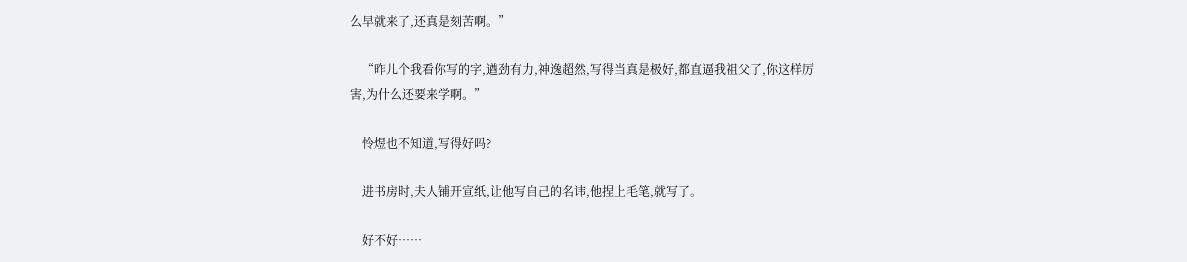么早就来了,还真是刻苦啊。”

    “昨儿个我看你写的字,遒劲有力,神逸超然,写得当真是极好,都直逼我祖父了,你这样厉害,为什么还要来学啊。”

    怜煜也不知道,写得好吗?

    进书房时,夫人铺开宣纸,让他写自己的名讳,他捏上毛笔,就写了。

    好不好……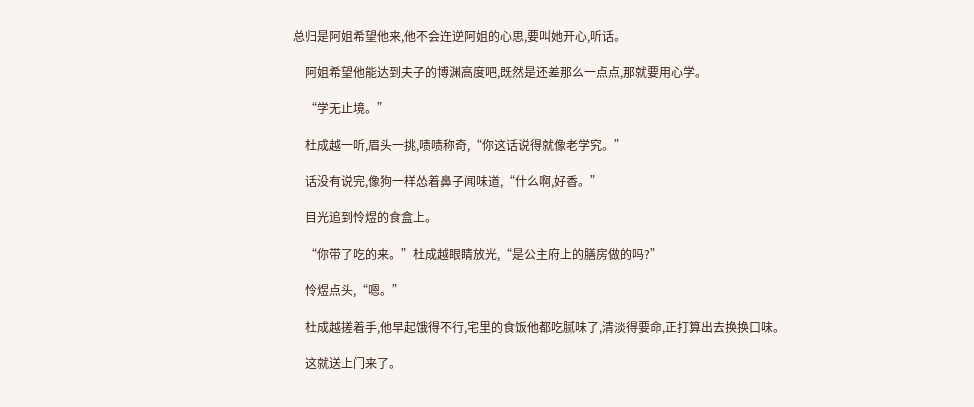总归是阿姐希望他来,他不会迕逆阿姐的心思,要叫她开心,听话。

    阿姐希望他能达到夫子的博渊高度吧,既然是还差那么一点点,那就要用心学。

    “学无止境。”

    杜成越一听,眉头一挑,啧啧称奇,“你这话说得就像老学究。”

    话没有说完,像狗一样怂着鼻子闻味道,“什么啊,好香。”

    目光追到怜煜的食盒上。

    “你带了吃的来。”杜成越眼睛放光,“是公主府上的膳房做的吗?”

    怜煜点头,“嗯。”

    杜成越搓着手,他早起饿得不行,宅里的食饭他都吃腻味了,清淡得要命,正打算出去换换口味。

    这就送上门来了。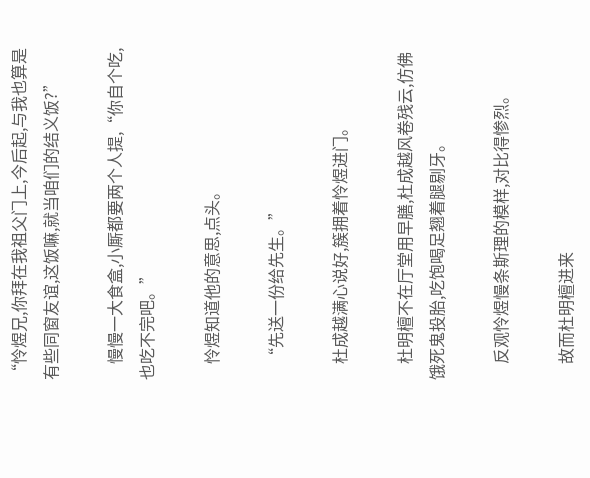“怜煜兄,你拜在我祖父门上,今后起,与我也算是有些同窗友谊,这饭嘛,就当咱们的结义饭?”

    慢慢一大食盒,小厮都要两个人提,“你自个吃,也吃不完吧。”

    怜煜知道他的意思,点头。

    “先送一份给先生。”

    杜成越满心说好,簇拥着怜煜进门。

    杜明檀不在厅堂用早膳,杜成越风卷残云,仿佛饿死鬼投胎,吃饱喝足翘着腿剔牙。

    反观怜煜慢条斯理的模样,对比得惨烈。

    故而杜明檀进来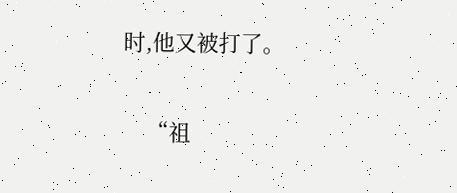时,他又被打了。

    “祖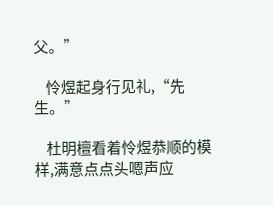父。”

    怜煜起身行见礼,“先生。”

    杜明檀看着怜煜恭顺的模样,满意点点头嗯声应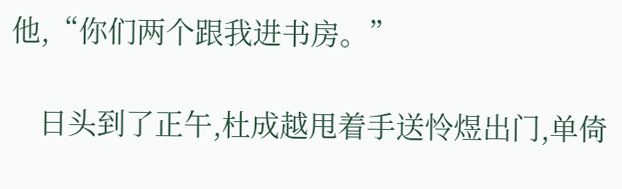他,“你们两个跟我进书房。”

    日头到了正午,杜成越甩着手送怜煜出门,单倚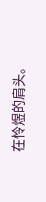在怜煜的肩头。